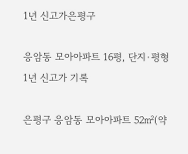1년 신고가은평구

응암동 모아아파트 16평, 단지·평형 1년 신고가 기록

은평구 응암동 모아아파트 52㎡(약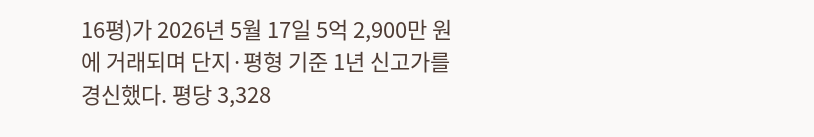16평)가 2026년 5월 17일 5억 2,900만 원에 거래되며 단지·평형 기준 1년 신고가를 경신했다. 평당 3,328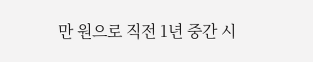만 원으로 직전 1년 중간 시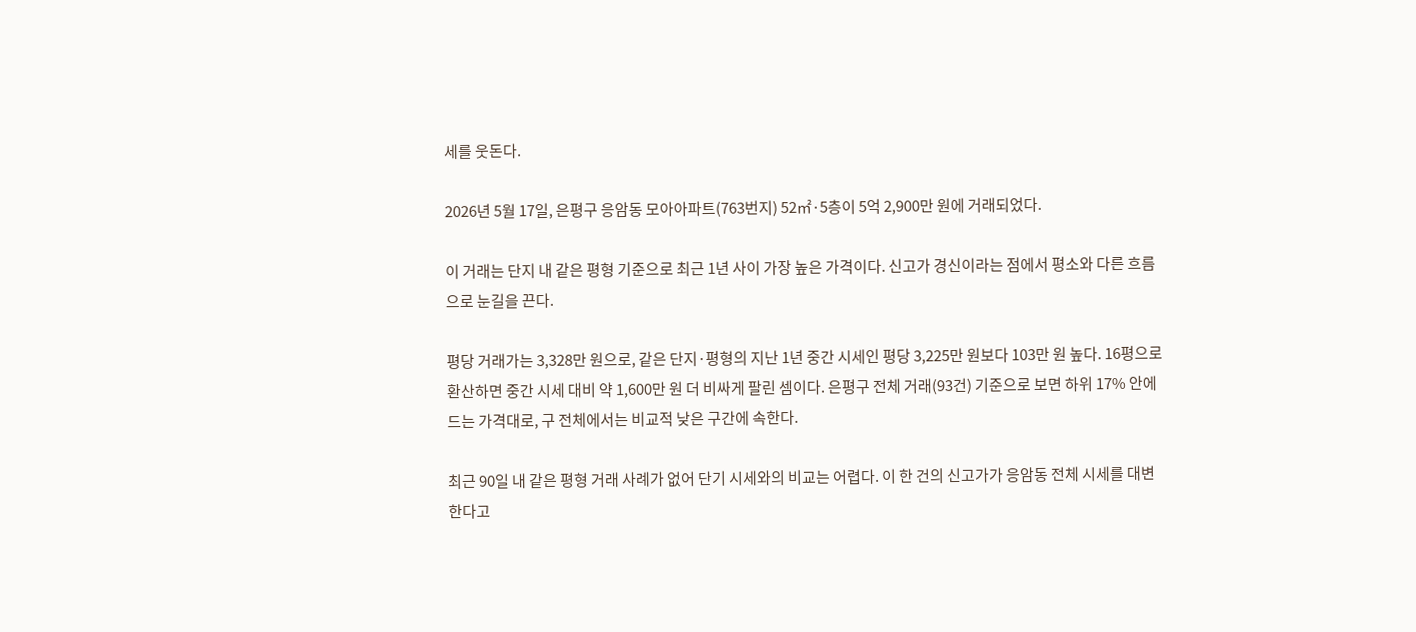세를 웃돈다.

2026년 5월 17일, 은평구 응암동 모아아파트(763번지) 52㎡·5층이 5억 2,900만 원에 거래되었다.

이 거래는 단지 내 같은 평형 기준으로 최근 1년 사이 가장 높은 가격이다. 신고가 경신이라는 점에서 평소와 다른 흐름으로 눈길을 끈다.

평당 거래가는 3,328만 원으로, 같은 단지·평형의 지난 1년 중간 시세인 평당 3,225만 원보다 103만 원 높다. 16평으로 환산하면 중간 시세 대비 약 1,600만 원 더 비싸게 팔린 셈이다. 은평구 전체 거래(93건) 기준으로 보면 하위 17% 안에 드는 가격대로, 구 전체에서는 비교적 낮은 구간에 속한다.

최근 90일 내 같은 평형 거래 사례가 없어 단기 시세와의 비교는 어렵다. 이 한 건의 신고가가 응암동 전체 시세를 대변한다고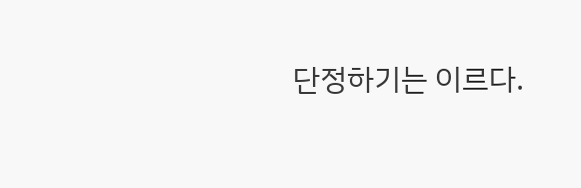단정하기는 이르다.